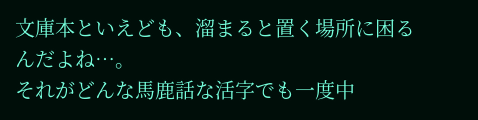文庫本といえども、溜まると置く場所に困るんだよね…。
それがどんな馬鹿話な活字でも一度中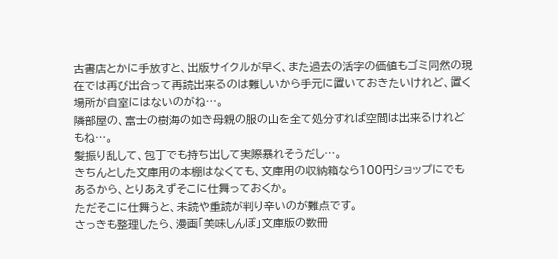古書店とかに手放すと、出版サイクルが早く、また過去の活字の価値もゴミ同然の現在では再び出合って再読出来るのは難しいから手元に置いておきたいけれど、置く場所が自室にはないのがね…。
隣部屋の、富士の樹海の如き母親の服の山を全て処分すれば空間は出来るけれどもね…。
髪振り乱して、包丁でも持ち出して実際暴れそうだし…。
きちんとした文庫用の本棚はなくても、文庫用の収納箱なら100円ショップにでもあるから、とりあえずそこに仕舞っておくか。
ただそこに仕舞うと、未読や重読が判り辛いのが難点です。
さっきも整理したら、漫画「美味しんぼ」文庫版の数冊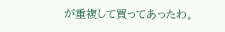が重複して買ってあったわ。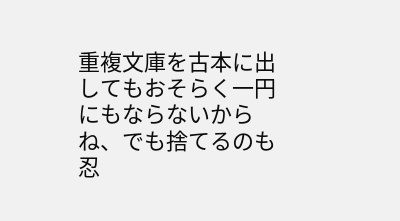重複文庫を古本に出してもおそらく一円にもならないからね、でも捨てるのも忍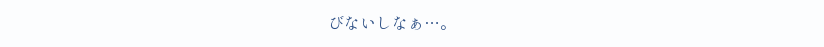びないしなぁ…。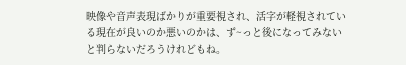映像や音声表現ばかりが重要視され、活字が軽視されている現在が良いのか悪いのかは、ず~っと後になってみないと判らないだろうけれどもね。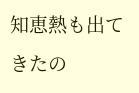知恵熱も出てきたの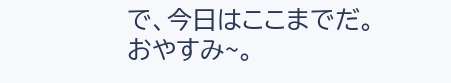で、今日はここまでだ。
おやすみ~。